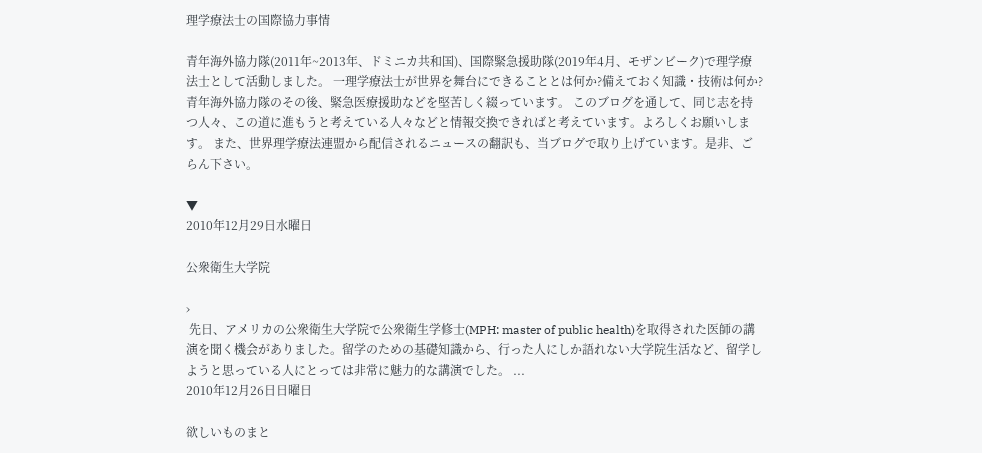理学療法士の国際協力事情

青年海外協力隊(2011年~2013年、ドミニカ共和国)、国際緊急援助隊(2019年4月、モザンビーク)で理学療法士として活動しました。 一理学療法士が世界を舞台にできることとは何か?備えておく知識・技術は何か?青年海外協力隊のその後、緊急医療援助などを堅苦しく綴っています。 このブログを通して、同じ志を持つ人々、この道に進もうと考えている人々などと情報交換できればと考えています。よろしくお願いします。 また、世界理学療法連盟から配信されるニュースの翻訳も、当ブログで取り上げています。是非、ごらん下さい。

▼
2010年12月29日水曜日

公衆衛生大学院

›
 先日、アメリカの公衆衛生大学院で公衆衛生学修士(MPH: master of public health)を取得された医師の講演を聞く機会がありました。留学のための基礎知識から、行った人にしか語れない大学院生活など、留学しようと思っている人にとっては非常に魅力的な講演でした。 ...
2010年12月26日日曜日

欲しいものまと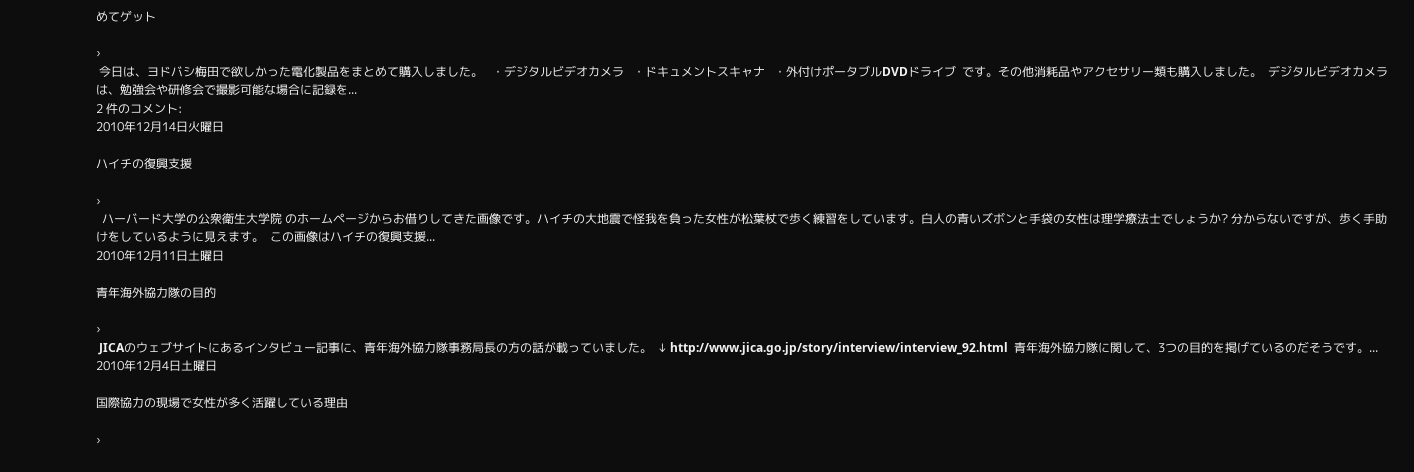めてゲット

›
 今日は、ヨドバシ梅田で欲しかった電化製品をまとめて購入しました。   ・デジタルビデオカメラ   ・ドキュメントスキャナ   ・外付けポータブルDVDドライブ  です。その他消耗品やアクセサリー類も購入しました。  デジタルビデオカメラは、勉強会や研修会で撮影可能な場合に記録を...
2 件のコメント:
2010年12月14日火曜日

ハイチの復興支援

›
  ハーバード大学の公衆衛生大学院 のホームページからお借りしてきた画像です。ハイチの大地震で怪我を負った女性が松葉杖で歩く練習をしています。白人の青いズボンと手袋の女性は理学療法士でしょうか? 分からないですが、歩く手助けをしているように見えます。  この画像はハイチの復興支援...
2010年12月11日土曜日

青年海外協力隊の目的

›
 JICAのウェブサイトにあるインタビュー記事に、青年海外協力隊事務局長の方の話が載っていました。  ↓ http://www.jica.go.jp/story/interview/interview_92.html  青年海外協力隊に関して、3つの目的を掲げているのだそうです。...
2010年12月4日土曜日

国際協力の現場で女性が多く活躍している理由

›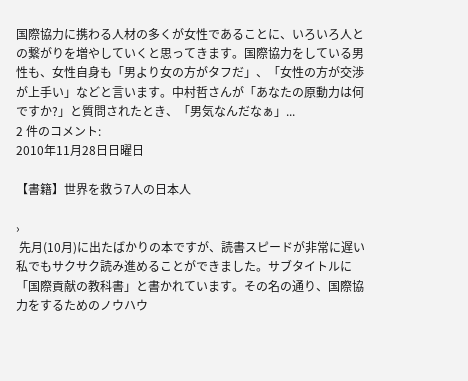国際協力に携わる人材の多くが女性であることに、いろいろ人との繋がりを増やしていくと思ってきます。国際協力をしている男性も、女性自身も「男より女の方がタフだ」、「女性の方が交渉が上手い」などと言います。中村哲さんが「あなたの原動力は何ですか?」と質問されたとき、「男気なんだなぁ」...
2 件のコメント:
2010年11月28日日曜日

【書籍】世界を救う7人の日本人

›
 先月(10月)に出たばかりの本ですが、読書スピードが非常に遅い私でもサクサク読み進めることができました。サブタイトルに「国際貢献の教科書」と書かれています。その名の通り、国際協力をするためのノウハウ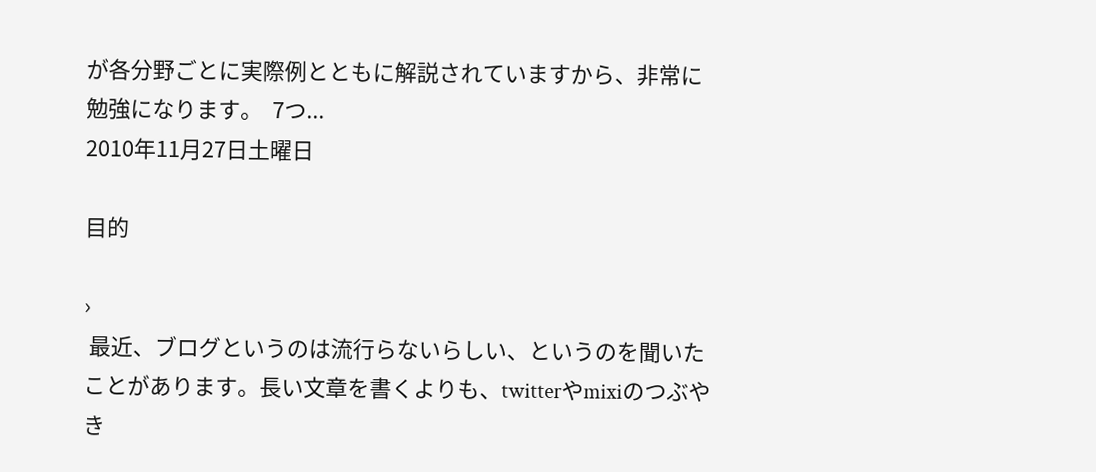が各分野ごとに実際例とともに解説されていますから、非常に勉強になります。  7つ...
2010年11月27日土曜日

目的

›
 最近、ブログというのは流行らないらしい、というのを聞いたことがあります。長い文章を書くよりも、twitterやmixiのつぶやき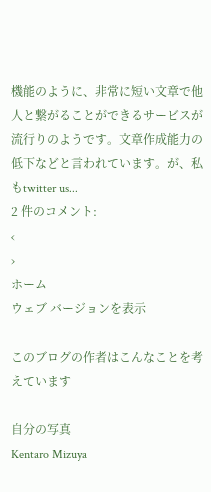機能のように、非常に短い文章で他人と繋がることができるサービスが流行りのようです。文章作成能力の低下などと言われています。が、私もtwitter us...
2 件のコメント:
‹
›
ホーム
ウェブ バージョンを表示

このブログの作者はこんなことを考えています

自分の写真
Kentaro Mizuya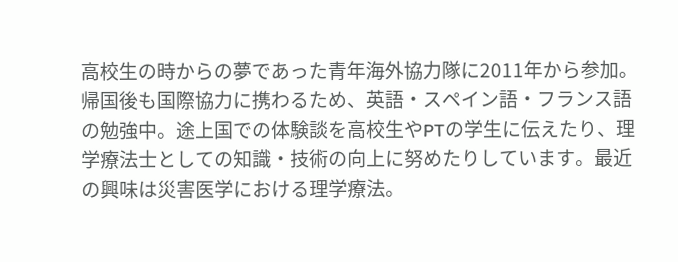高校生の時からの夢であった青年海外協力隊に2011年から参加。帰国後も国際協力に携わるため、英語・スペイン語・フランス語の勉強中。途上国での体験談を高校生やPTの学生に伝えたり、理学療法士としての知識・技術の向上に努めたりしています。最近の興味は災害医学における理学療法。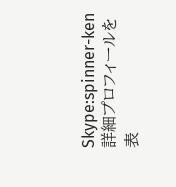Skype:spinner-ken
詳細プロフィールを表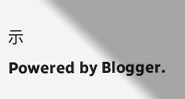示
Powered by Blogger.